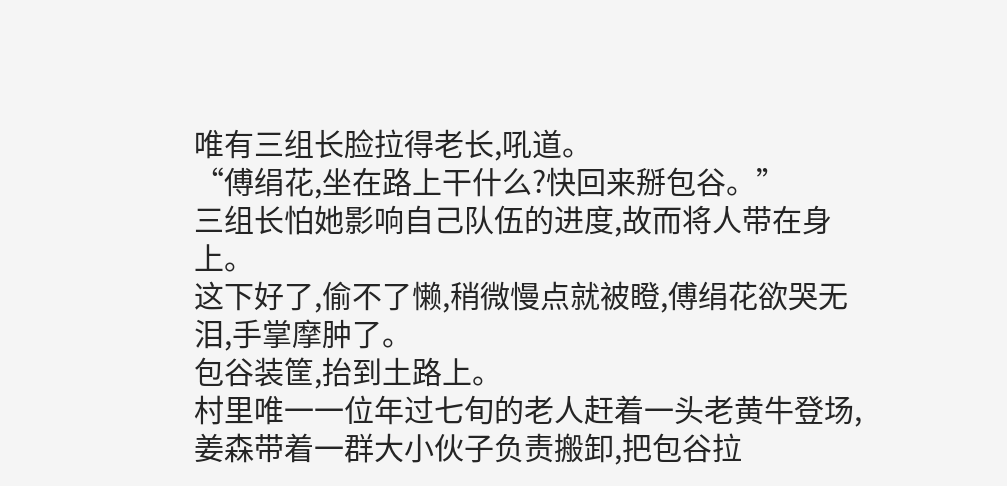唯有三组长脸拉得老长,吼道。
“傅绢花,坐在路上干什么?快回来掰包谷。”
三组长怕她影响自己队伍的进度,故而将人带在身上。
这下好了,偷不了懒,稍微慢点就被瞪,傅绢花欲哭无泪,手掌摩肿了。
包谷装筐,抬到土路上。
村里唯一一位年过七旬的老人赶着一头老黄牛登场,姜森带着一群大小伙子负责搬卸,把包谷拉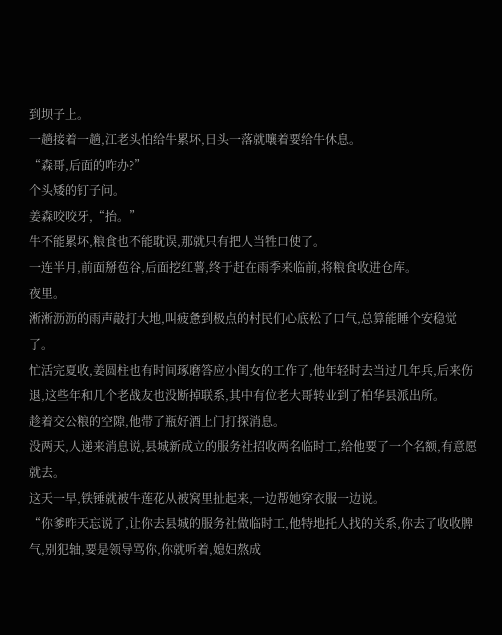到坝子上。
一趟接着一趟,江老头怕给牛累坏,日头一落就嚷着要给牛休息。
“森哥,后面的咋办?”
个头矮的钉子问。
姜森咬咬牙,“抬。”
牛不能累坏,粮食也不能耽误,那就只有把人当牲口使了。
一连半月,前面掰苞谷,后面挖红薯,终于赶在雨季来临前,将粮食收进仓库。
夜里。
淅淅沥沥的雨声敲打大地,叫疲惫到极点的村民们心底松了口气,总算能睡个安稳觉了。
忙活完夏收,姜圆柱也有时间琢磨答应小闺女的工作了,他年轻时去当过几年兵,后来伤退,这些年和几个老战友也没断掉联系,其中有位老大哥转业到了柏华县派出所。
趁着交公粮的空隙,他带了瓶好酒上门打探消息。
没两天,人递来消息说,县城新成立的服务社招收两名临时工,给他要了一个名额,有意愿就去。
这天一早,铁锤就被牛莲花从被窝里扯起来,一边帮她穿衣服一边说。
“你爹昨天忘说了,让你去县城的服务社做临时工,他特地托人找的关系,你去了收收脾气,别犯轴,要是领导骂你,你就听着,媳妇熬成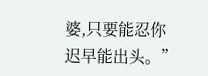婆,只要能忍你迟早能出头。”